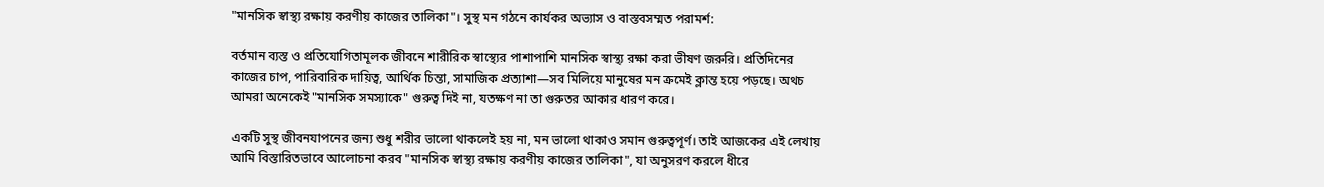"মানসিক স্বাস্থ্য রক্ষায় করণীয় কাজের তালিকা"। সুস্থ মন গঠনে কার্যকর অভ্যাস ও বাস্তবসম্মত পরামর্শ:

বর্তমান ব্যস্ত ও প্রতিযোগিতামূলক জীবনে শারীরিক স্বাস্থ্যের পাশাপাশি মানসিক স্বাস্থ্য রক্ষা করা ভীষণ জরুরি। প্রতিদিনের কাজের চাপ, পারিবারিক দায়িত্ব, আর্থিক চিন্তা, সামাজিক প্রত্যাশা—সব মিলিয়ে মানুষের মন ক্রমেই ক্লান্ত হয়ে পড়ছে। অথচ আমরা অনেকেই "মানসিক সমস্যাকে" গুরুত্ব দিই না, যতক্ষণ না তা গুরুতর আকার ধারণ করে।

একটি সুস্থ জীবনযাপনের জন্য শুধু শরীর ভালো থাকলেই হয় না, মন ভালো থাকাও সমান গুরুত্বপূর্ণ। তাই আজকের এই লেখায় আমি বিস্তারিতভাবে আলোচনা করব "মানসিক স্বাস্থ্য রক্ষায় করণীয় কাজের তালিকা", যা অনুসরণ করলে ধীরে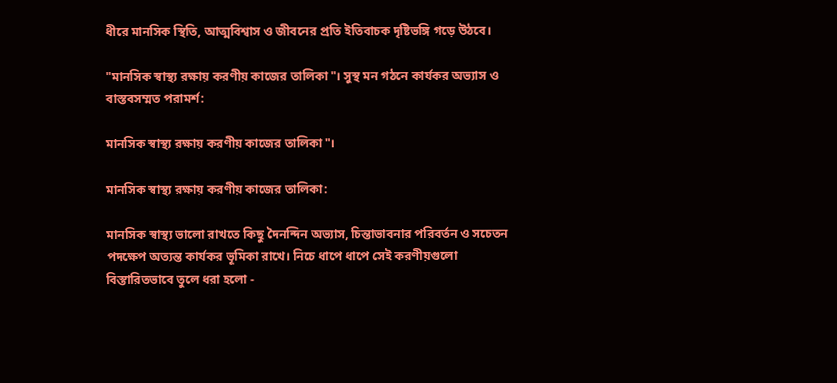ধীরে মানসিক স্থিতি, আত্মবিশ্বাস ও জীবনের প্রতি ইতিবাচক দৃষ্টিভঙ্গি গড়ে উঠবে।

"মানসিক স্বাস্থ্য রক্ষায় করণীয় কাজের তালিকা"। সুস্থ মন গঠনে কার্যকর অভ্যাস ও বাস্তবসম্মত পরামর্শ:

মানসিক স্বাস্থ্য রক্ষায় করণীয় কাজের তালিকা"।

মানসিক স্বাস্থ্য রক্ষায় করণীয় কাজের তালিকা:

মানসিক স্বাস্থ্য ভালো রাখতে কিছু দৈনন্দিন অভ্যাস, চিন্তাভাবনার পরিবর্তন ও সচেতন পদক্ষেপ অত্যন্ত কার্যকর ভূমিকা রাখে। নিচে ধাপে ধাপে সেই করণীয়গুলো বিস্তারিতভাবে তুলে ধরা হলো -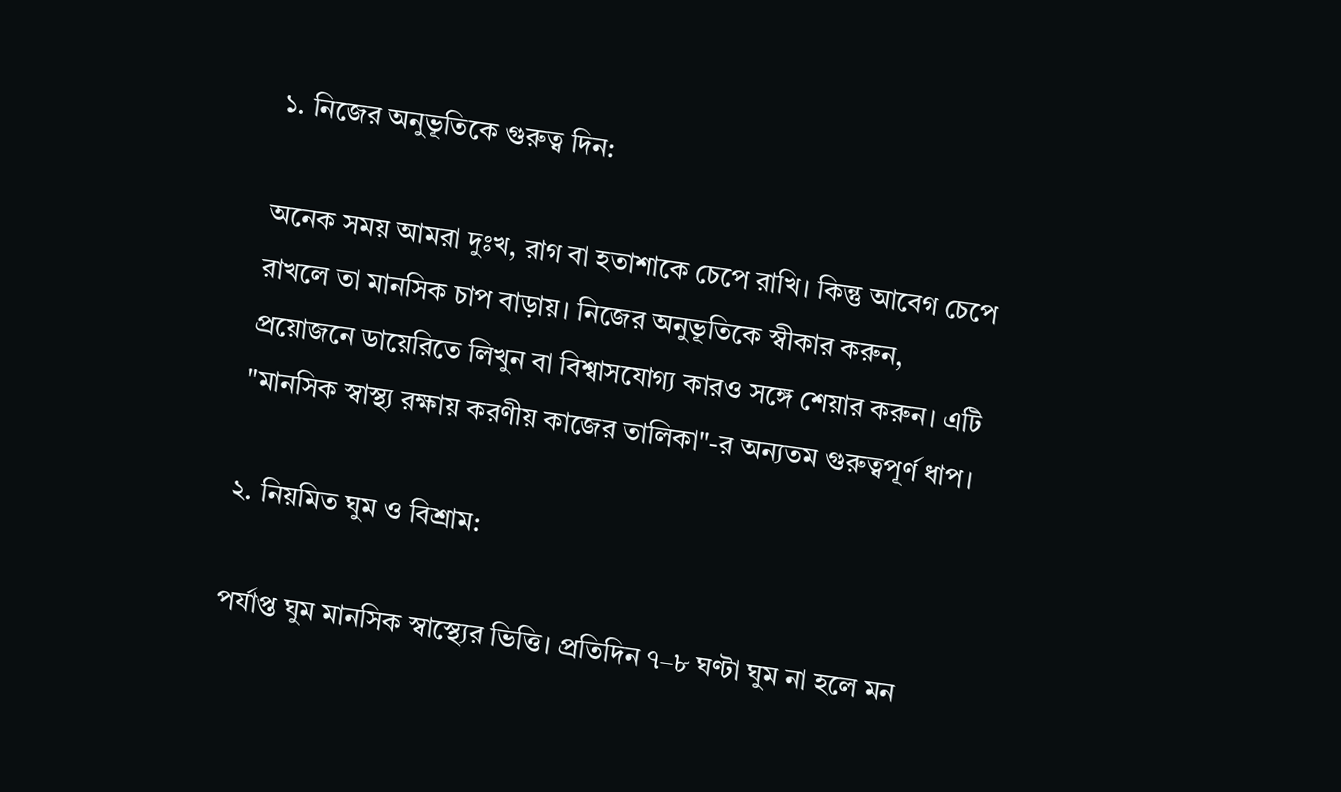১. নিজের অনুভূতিকে গুরুত্ব দিন:

অনেক সময় আমরা দুঃখ, রাগ বা হতাশাকে চেপে রাখি। কিন্তু আবেগ চেপে রাখলে তা মানসিক চাপ বাড়ায়। নিজের অনুভূতিকে স্বীকার করুন, প্রয়োজনে ডায়েরিতে লিখুন বা বিশ্বাসযোগ্য কারও সঙ্গে শেয়ার করুন। এটি "মানসিক স্বাস্থ্য রক্ষায় করণীয় কাজের তালিকা"-র অন্যতম গুরুত্বপূর্ণ ধাপ।

২. নিয়মিত ঘুম ও বিশ্রাম:

পর্যাপ্ত ঘুম মানসিক স্বাস্থ্যের ভিত্তি। প্রতিদিন ৭–৮ ঘণ্টা ঘুম না হলে মন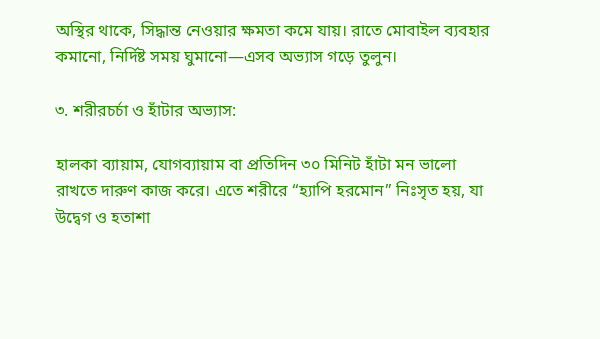অস্থির থাকে, সিদ্ধান্ত নেওয়ার ক্ষমতা কমে যায়। রাতে মোবাইল ব্যবহার কমানো, নির্দিষ্ট সময় ঘুমানো—এসব অভ্যাস গড়ে তুলুন।

৩. শরীরচর্চা ও হাঁটার অভ্যাস:

হালকা ব্যায়াম, যোগব্যায়াম বা প্রতিদিন ৩০ মিনিট হাঁটা মন ভালো রাখতে দারুণ কাজ করে। এতে শরীরে “হ্যাপি হরমোন” নিঃসৃত হয়, যা উদ্বেগ ও হতাশা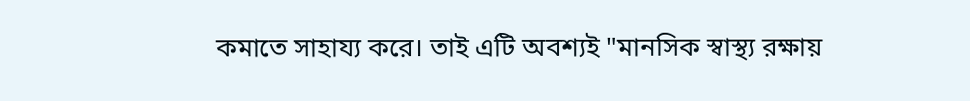কমাতে সাহায্য করে। তাই এটি অবশ্যই "মানসিক স্বাস্থ্য রক্ষায়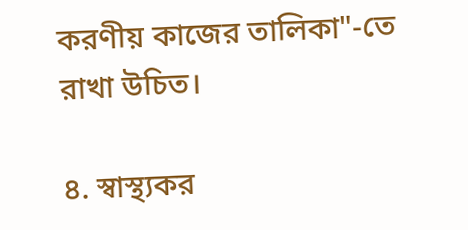করণীয় কাজের তালিকা"-তে রাখা উচিত।

৪. স্বাস্থ্যকর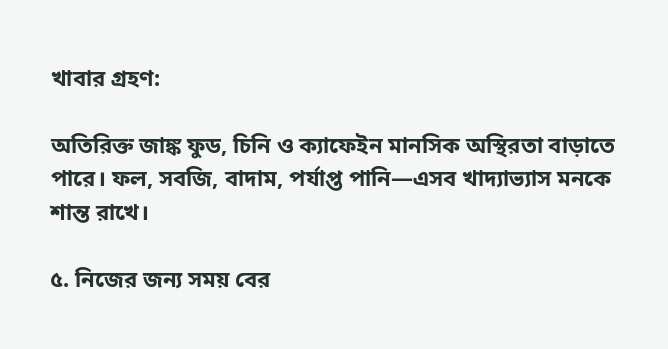খাবার গ্রহণ:

অতিরিক্ত জাঙ্ক ফুড, চিনি ও ক্যাফেইন মানসিক অস্থিরতা বাড়াতে পারে। ফল, সবজি, বাদাম, পর্যাপ্ত পানি—এসব খাদ্যাভ্যাস মনকে শান্ত রাখে।

৫. নিজের জন্য সময় বের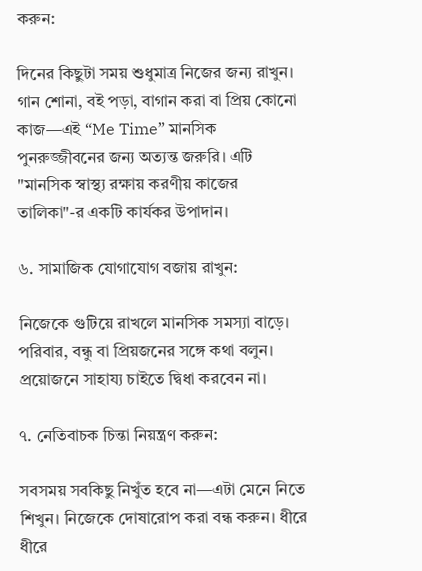করুন:

দিনের কিছুটা সময় শুধুমাত্র নিজের জন্য রাখুন। গান শোনা, বই পড়া, বাগান করা বা প্রিয় কোনো কাজ—এই “Me Time” মানসিক পুনরুজ্জীবনের জন্য অত্যন্ত জরুরি। এটি "মানসিক স্বাস্থ্য রক্ষায় করণীয় কাজের তালিকা"-র একটি কার্যকর উপাদান।

৬. সামাজিক যোগাযোগ বজায় রাখুন:

নিজেকে গুটিয়ে রাখলে মানসিক সমস্যা বাড়ে। পরিবার, বন্ধু বা প্রিয়জনের সঙ্গে কথা বলুন। প্রয়োজনে সাহায্য চাইতে দ্বিধা করবেন না।

৭. নেতিবাচক চিন্তা নিয়ন্ত্রণ করুন:

সবসময় সবকিছু নিখুঁত হবে না—এটা মেনে নিতে শিখুন। নিজেকে দোষারোপ করা বন্ধ করুন। ধীরে ধীরে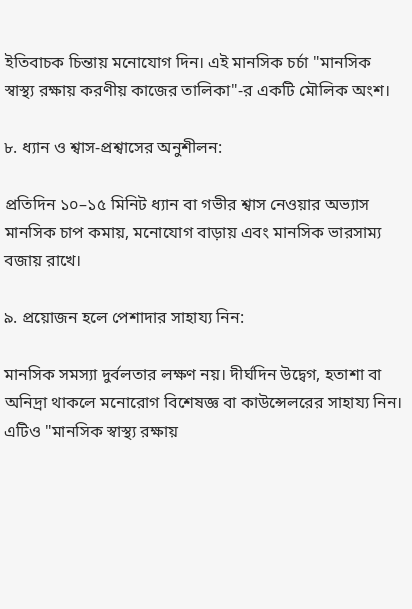ইতিবাচক চিন্তায় মনোযোগ দিন। এই মানসিক চর্চা "মানসিক স্বাস্থ্য রক্ষায় করণীয় কাজের তালিকা"-র একটি মৌলিক অংশ।

৮. ধ্যান ও শ্বাস-প্রশ্বাসের অনুশীলন:

প্রতিদিন ১০–১৫ মিনিট ধ্যান বা গভীর শ্বাস নেওয়ার অভ্যাস মানসিক চাপ কমায়, মনোযোগ বাড়ায় এবং মানসিক ভারসাম্য বজায় রাখে।

৯. প্রয়োজন হলে পেশাদার সাহায্য নিন:

মানসিক সমস্যা দুর্বলতার লক্ষণ নয়। দীর্ঘদিন উদ্বেগ, হতাশা বা অনিদ্রা থাকলে মনোরোগ বিশেষজ্ঞ বা কাউন্সেলরের সাহায্য নিন। এটিও "মানসিক স্বাস্থ্য রক্ষায়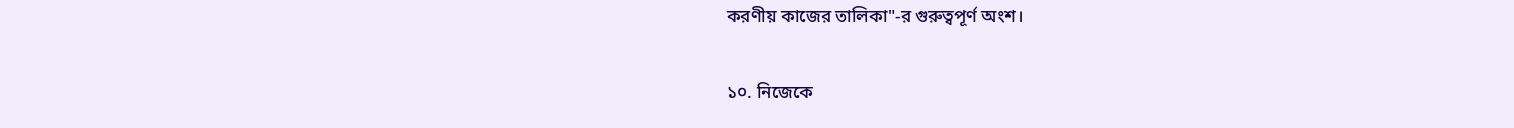করণীয় কাজের তালিকা"-র গুরুত্বপূর্ণ অংশ।

১০. নিজেকে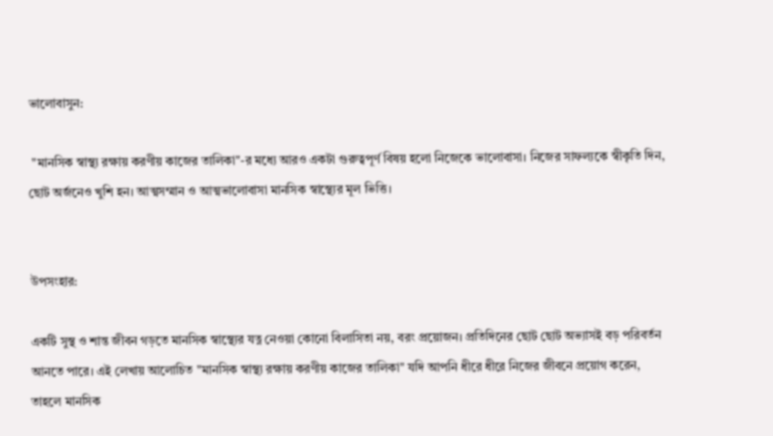ভালোবাসুন:

 "মানসিক স্বাস্থ্য রক্ষায় করণীয় কাজের তালিকা"-র মধ্যে আরও একটা গুরুত্বপূর্ণ বিষয় হলো নিজেকে ভালোবাসা। নিজের সাফল্যকে স্বীকৃতি দিন, ছোট অর্জনেও খুশি হন। আত্মসম্মান ও আত্মভালোবাসা মানসিক স্বাস্থ্যের মূল ভিত্তি।


উপসংহার:

একটি সুস্থ ও শান্ত জীবন গড়তে মানসিক স্বাস্থ্যের যত্ন নেওয়া কোনো বিলাসিতা নয়, বরং প্রয়োজন। প্রতিদিনের ছোট ছোট অভ্যাসই বড় পরিবর্তন আনতে পারে। এই লেখায় আলোচিত "মানসিক স্বাস্থ্য রক্ষায় করণীয় কাজের তালিকা" যদি আপনি ধীরে ধীরে নিজের জীবনে প্রয়োগ করেন, তাহলে মানসিক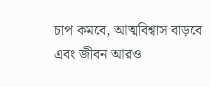চাপ কমবে, আত্মবিশ্বাস বাড়বে এবং জীবন আরও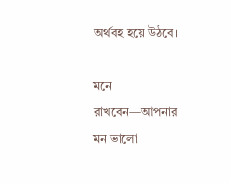অর্থবহ হয়ে উঠবে।

মনে রাখবেন—আপনার মন ভালো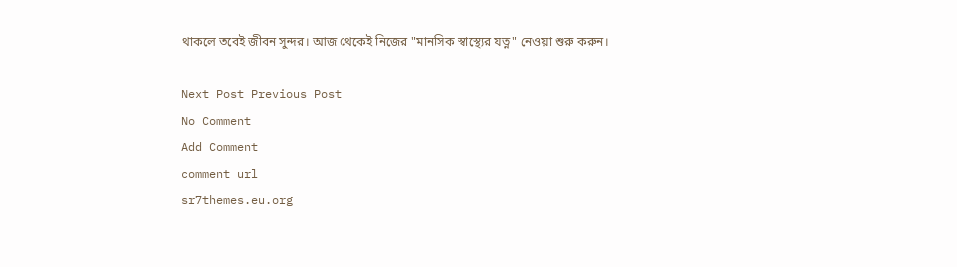থাকলে তবেই জীবন সুন্দর। আজ থেকেই নিজের "মানসিক স্বাস্থ্যের যত্ন" নেওয়া শুরু করুন।

Next Post Previous Post
No Comment
Add Comment
comment url
sr7themes.eu.org